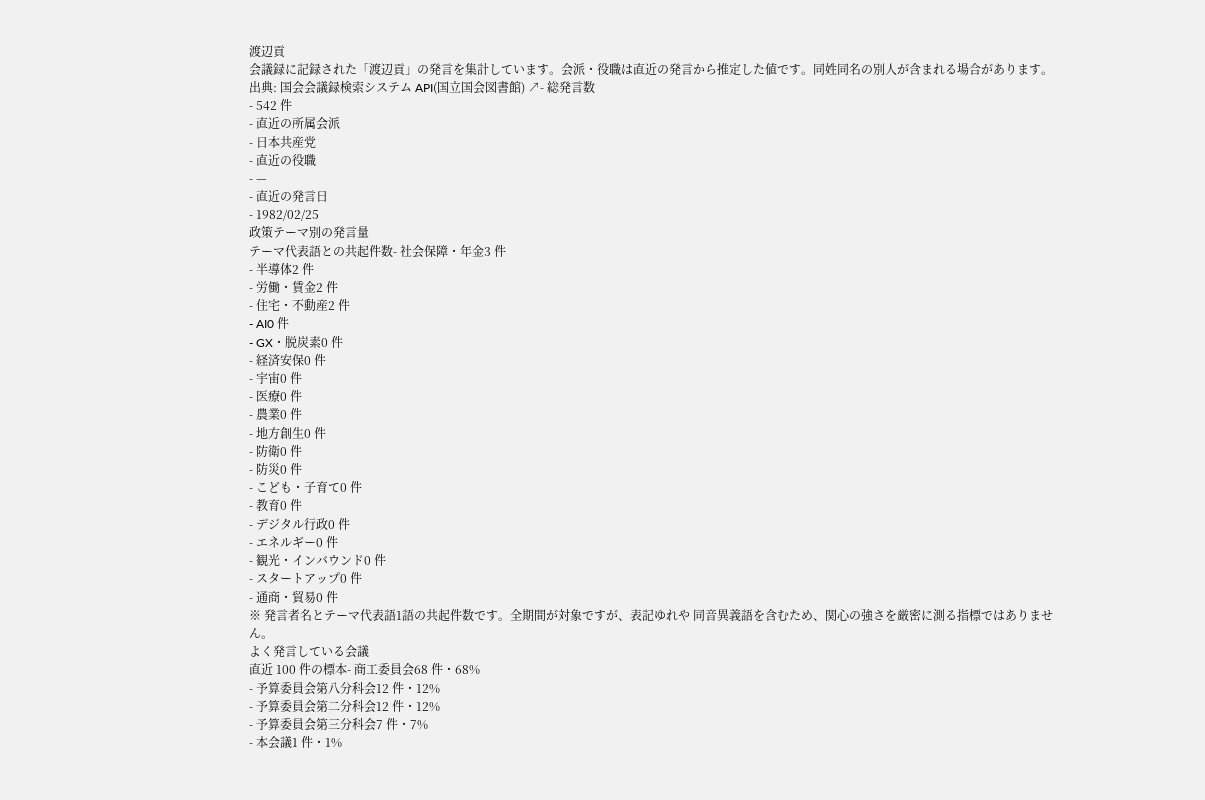渡辺貢
会議録に記録された「渡辺貢」の発言を集計しています。会派・役職は直近の発言から推定した値です。同姓同名の別人が含まれる場合があります。
出典: 国会会議録検索システム API(国立国会図書館) ↗- 総発言数
- 542 件
- 直近の所属会派
- 日本共産党
- 直近の役職
- —
- 直近の発言日
- 1982/02/25
政策テーマ別の発言量
テーマ代表語との共起件数- 社会保障・年金3 件
- 半導体2 件
- 労働・賃金2 件
- 住宅・不動産2 件
- AI0 件
- GX・脱炭素0 件
- 経済安保0 件
- 宇宙0 件
- 医療0 件
- 農業0 件
- 地方創生0 件
- 防衛0 件
- 防災0 件
- こども・子育て0 件
- 教育0 件
- デジタル行政0 件
- エネルギー0 件
- 観光・インバウンド0 件
- スタートアップ0 件
- 通商・貿易0 件
※ 発言者名とテーマ代表語1語の共起件数です。全期間が対象ですが、表記ゆれや 同音異義語を含むため、関心の強さを厳密に測る指標ではありません。
よく発言している会議
直近 100 件の標本- 商工委員会68 件・68%
- 予算委員会第八分科会12 件・12%
- 予算委員会第二分科会12 件・12%
- 予算委員会第三分科会7 件・7%
- 本会議1 件・1%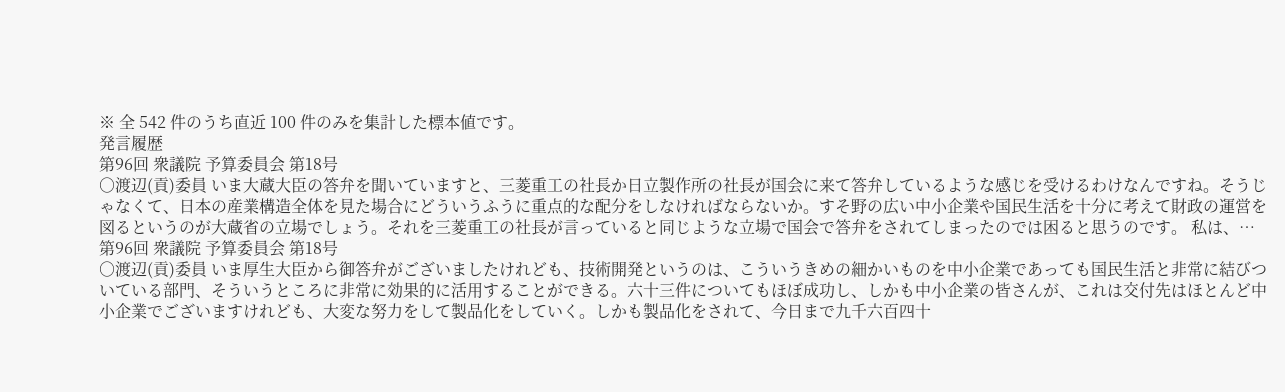※ 全 542 件のうち直近 100 件のみを集計した標本値です。
発言履歴
第96回 衆議院 予算委員会 第18号
○渡辺(貢)委員 いま大蔵大臣の答弁を聞いていますと、三菱重工の社長か日立製作所の社長が国会に来て答弁しているような感じを受けるわけなんですね。そうじゃなくて、日本の産業構造全体を見た場合にどういうふうに重点的な配分をしなければならないか。すそ野の広い中小企業や国民生活を十分に考えて財政の運営を図るというのが大蔵省の立場でしょう。それを三菱重工の社長が言っていると同じような立場で国会で答弁をされてしまったのでは困ると思うのです。 私は、…
第96回 衆議院 予算委員会 第18号
○渡辺(貢)委員 いま厚生大臣から御答弁がございましたけれども、技術開発というのは、こういうきめの細かいものを中小企業であっても国民生活と非常に結びついている部門、そういうところに非常に効果的に活用することができる。六十三件についてもほぼ成功し、しかも中小企業の皆さんが、これは交付先はほとんど中小企業でございますけれども、大変な努力をして製品化をしていく。しかも製品化をされて、今日まで九千六百四十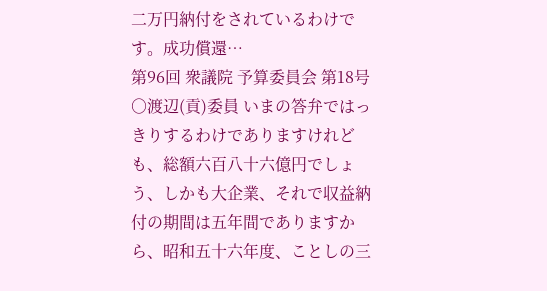二万円納付をされているわけです。成功償還…
第96回 衆議院 予算委員会 第18号
○渡辺(貢)委員 いまの答弁ではっきりするわけでありますけれども、総額六百八十六億円でしょう、しかも大企業、それで収益納付の期間は五年間でありますから、昭和五十六年度、ことしの三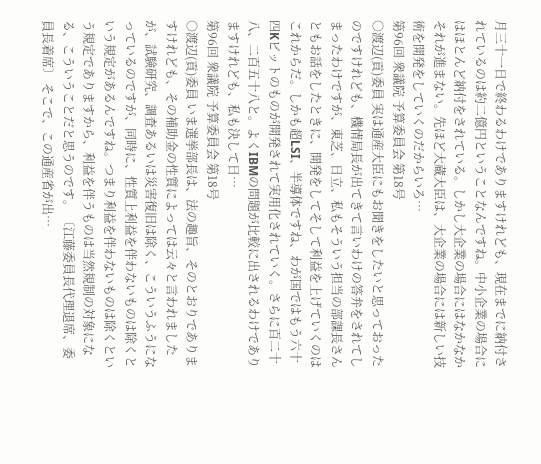月三十一日で終わるわけでありますけれども、現在までに納付されているのは約二億円ということなんですね。中小企業の場合にはほとんど納付をされている。しかし大企業の場合にはなかなかそれが進まない。先ほど大蔵大臣は、大企業の場合には新しい技術を開発をしていくのだからいろ…
第96回 衆議院 予算委員会 第18号
○渡辺(貢)委員 実は通産大臣にもお聞きをしたいと思っておったのですけれども、機情局長が出てきて言いわけの答弁をされてしまったわけですが、東芝、日立、私もそういう担当の部課長さんともお話をしたときに、開発をしてそして利益を上げていくのはこれからだ。しかも超LSI、半導体ですね、わが国ではもう六十四Kビットのものが開発されて実用化されていく。さらに百二十八、二百五十八と。よくIBMの問題が比較に出されるわけでありますけれども、私も決して日…
第96回 衆議院 予算委員会 第18号
○渡辺(貢)委員 いま選挙部長は、法の趣旨、そのとおりでありますけれども、その補助金の性質によっては云々と言われましたが、試験研究、調査あるいは災害復旧は除く、こういうふうになっているのですが、同時に、性質上利益を伴わないものは除くという規定があるんですね。つまり利益を伴わないものは除くという規定でありますから、利益を伴うものは当然規制の対象になる、こういうことだと思うのです。 〔江藤委員長代理退席、委員長着席〕 そこで、この通産省が出…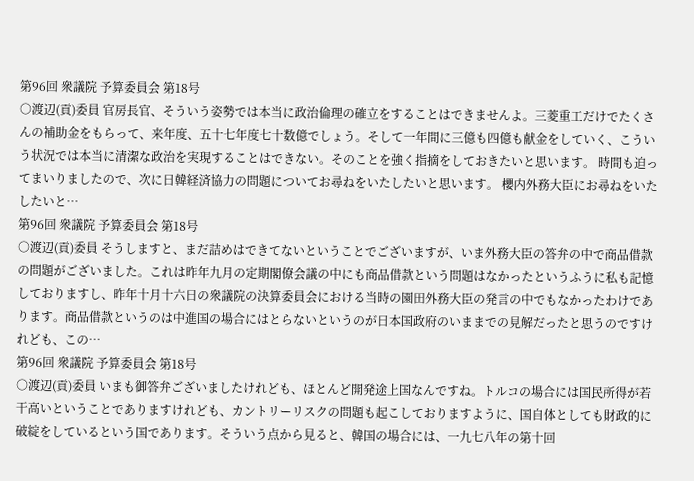第96回 衆議院 予算委員会 第18号
○渡辺(貢)委員 官房長官、そういう姿勢では本当に政治倫理の確立をすることはできませんよ。三菱重工だけでたくさんの補助金をもらって、来年度、五十七年度七十数億でしょう。そして一年間に三億も四億も献金をしていく、こういう状況では本当に清潔な政治を実現することはできない。そのことを強く指摘をしておきたいと思います。 時間も迫ってまいりましたので、次に日韓経済協力の問題についてお尋ねをいたしたいと思います。 櫻内外務大臣にお尋ねをいたしたいと…
第96回 衆議院 予算委員会 第18号
○渡辺(貢)委員 そうしますと、まだ詰めはできてないということでございますが、いま外務大臣の答弁の中で商品借款の問題がございました。これは昨年九月の定期閣僚会議の中にも商品借款という問題はなかったというふうに私も記憶しておりますし、昨年十月十六日の衆議院の決算委員会における当時の園田外務大臣の発言の中でもなかったわけであります。商品借款というのは中進国の場合にはとらないというのが日本国政府のいままでの見解だったと思うのですけれども、この…
第96回 衆議院 予算委員会 第18号
○渡辺(貢)委員 いまも御答弁ございましたけれども、ほとんど開発途上国なんですね。トルコの場合には国民所得が若干高いということでありますけれども、カントリーリスクの問題も起こしておりますように、国自体としても財政的に破綻をしているという国であります。そういう点から見ると、韓国の場合には、一九七八年の第十回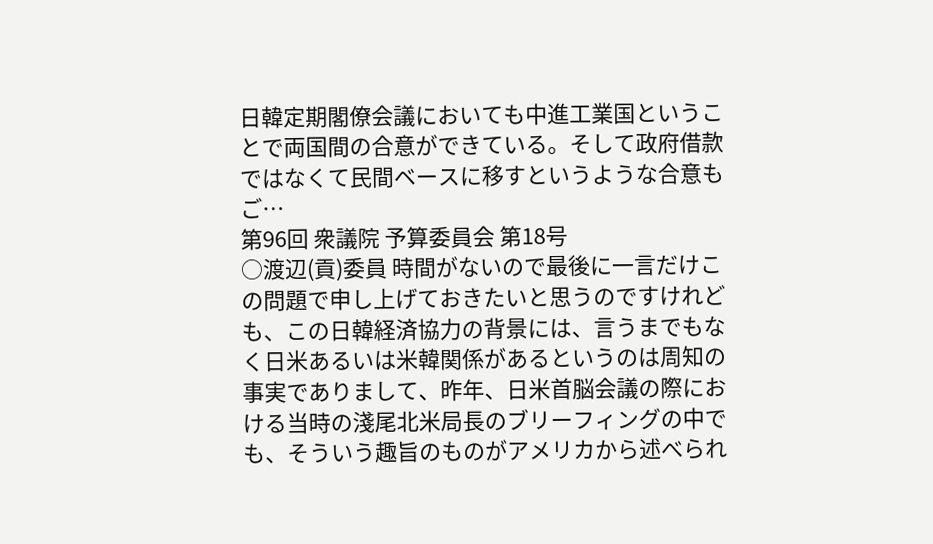日韓定期閣僚会議においても中進工業国ということで両国間の合意ができている。そして政府借款ではなくて民間ベースに移すというような合意もご…
第96回 衆議院 予算委員会 第18号
○渡辺(貢)委員 時間がないので最後に一言だけこの問題で申し上げておきたいと思うのですけれども、この日韓経済協力の背景には、言うまでもなく日米あるいは米韓関係があるというのは周知の事実でありまして、昨年、日米首脳会議の際における当時の淺尾北米局長のブリーフィングの中でも、そういう趣旨のものがアメリカから述べられ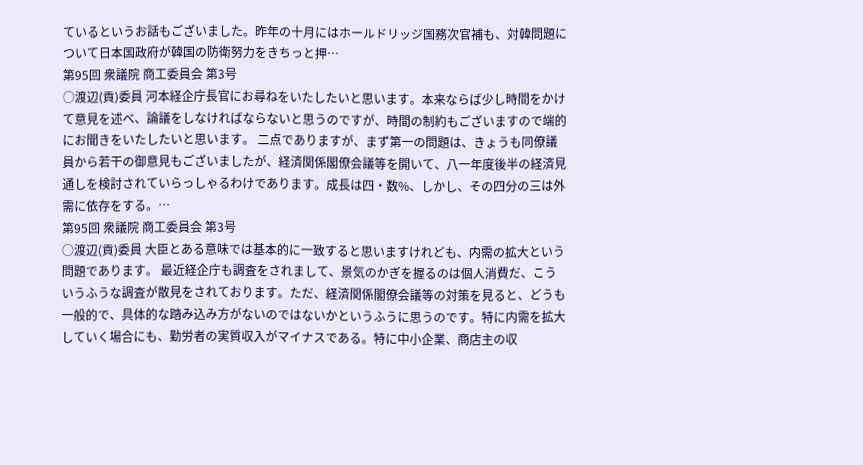ているというお話もございました。昨年の十月にはホールドリッジ国務次官補も、対韓問題について日本国政府が韓国の防衛努力をきちっと押…
第95回 衆議院 商工委員会 第3号
○渡辺(貢)委員 河本経企庁長官にお尋ねをいたしたいと思います。本来ならば少し時間をかけて意見を述べ、論議をしなければならないと思うのですが、時間の制約もございますので端的にお聞きをいたしたいと思います。 二点でありますが、まず第一の問題は、きょうも同僚議員から若干の御意見もございましたが、経済関係閣僚会議等を開いて、八一年度後半の経済見通しを検討されていらっしゃるわけであります。成長は四・数%、しかし、その四分の三は外需に依存をする。…
第95回 衆議院 商工委員会 第3号
○渡辺(貢)委員 大臣とある意味では基本的に一致すると思いますけれども、内需の拡大という問題であります。 最近経企庁も調査をされまして、景気のかぎを握るのは個人消費だ、こういうふうな調査が散見をされております。ただ、経済関係閣僚会議等の対策を見ると、どうも一般的で、具体的な踏み込み方がないのではないかというふうに思うのです。特に内需を拡大していく場合にも、勤労者の実質収入がマイナスである。特に中小企業、商店主の収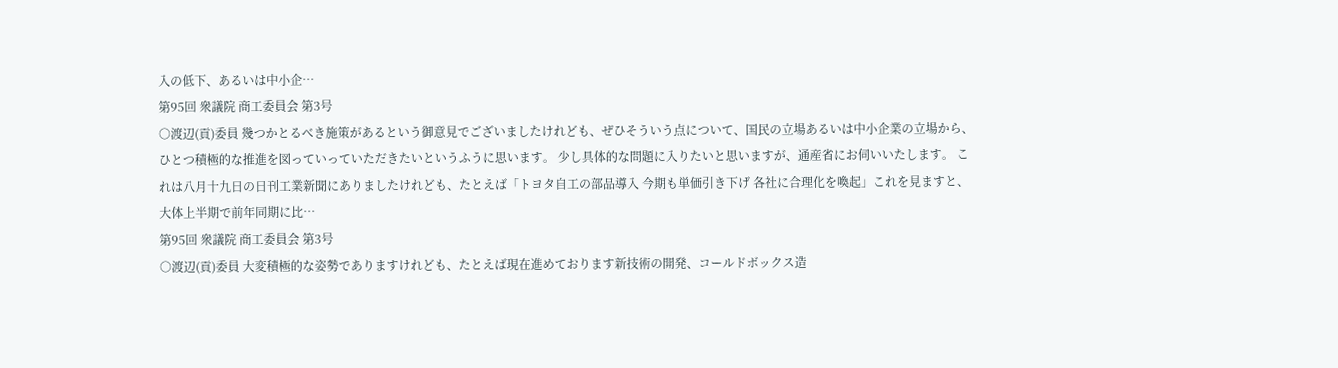入の低下、あるいは中小企…
第95回 衆議院 商工委員会 第3号
○渡辺(貢)委員 幾つかとるべき施策があるという御意見でございましたけれども、ぜひそういう点について、国民の立場あるいは中小企業の立場から、ひとつ積極的な推進を図っていっていただきたいというふうに思います。 少し具体的な問題に入りたいと思いますが、通産省にお伺いいたします。 これは八月十九日の日刊工業新聞にありましたけれども、たとえば「トヨタ自工の部品導入 今期も単価引き下げ 各社に合理化を喚起」これを見ますと、大体上半期で前年同期に比…
第95回 衆議院 商工委員会 第3号
○渡辺(貢)委員 大変積極的な姿勢でありますけれども、たとえば現在進めております新技術の開発、コールドボックス造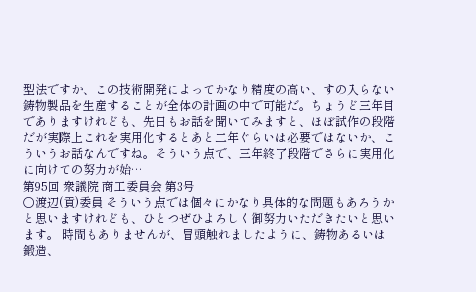型法ですか、この技術開発によってかなり精度の高い、すの入らない鋳物製品を生産することが全体の計画の中で可能だ。ちょうど三年目でありますけれども、先日もお話を聞いてみますと、ほぼ試作の段階だが実際上これを実用化するとあと二年ぐらいは必要ではないか、こういうお話なんですね。そういう点で、三年終了段階でさらに実用化に向けての努力が始…
第95回 衆議院 商工委員会 第3号
○渡辺(貢)委員 そういう点では個々にかなり具体的な問題もあろうかと思いますけれども、ひとつぜひよろしく御努力いただきたいと思います。 時間もありませんが、冒頭触れましたように、鋳物あるいは鍛造、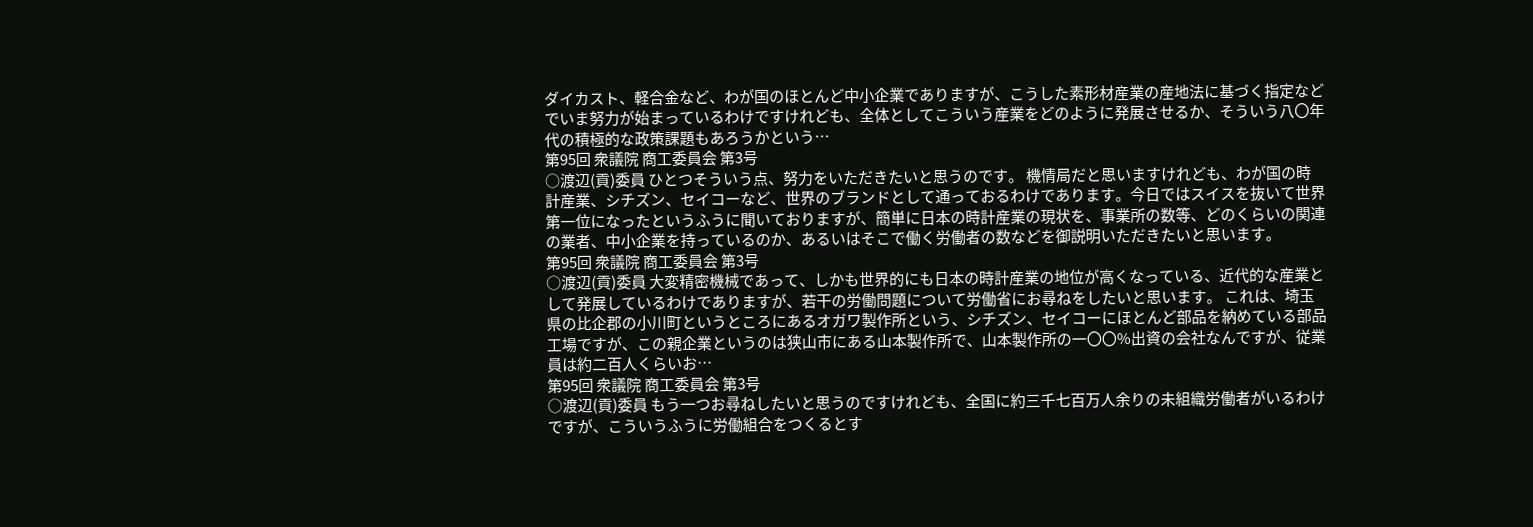ダイカスト、軽合金など、わが国のほとんど中小企業でありますが、こうした素形材産業の産地法に基づく指定などでいま努力が始まっているわけですけれども、全体としてこういう産業をどのように発展させるか、そういう八〇年代の積極的な政策課題もあろうかという…
第95回 衆議院 商工委員会 第3号
○渡辺(貢)委員 ひとつそういう点、努力をいただきたいと思うのです。 機情局だと思いますけれども、わが国の時計産業、シチズン、セイコーなど、世界のブランドとして通っておるわけであります。今日ではスイスを抜いて世界第一位になったというふうに聞いておりますが、簡単に日本の時計産業の現状を、事業所の数等、どのくらいの関連の業者、中小企業を持っているのか、あるいはそこで働く労働者の数などを御説明いただきたいと思います。
第95回 衆議院 商工委員会 第3号
○渡辺(貢)委員 大変精密機械であって、しかも世界的にも日本の時計産業の地位が高くなっている、近代的な産業として発展しているわけでありますが、若干の労働問題について労働省にお尋ねをしたいと思います。 これは、埼玉県の比企郡の小川町というところにあるオガワ製作所という、シチズン、セイコーにほとんど部品を納めている部品工場ですが、この親企業というのは狭山市にある山本製作所で、山本製作所の一〇〇%出資の会社なんですが、従業員は約二百人くらいお…
第95回 衆議院 商工委員会 第3号
○渡辺(貢)委員 もう一つお尋ねしたいと思うのですけれども、全国に約三千七百万人余りの未組織労働者がいるわけですが、こういうふうに労働組合をつくるとす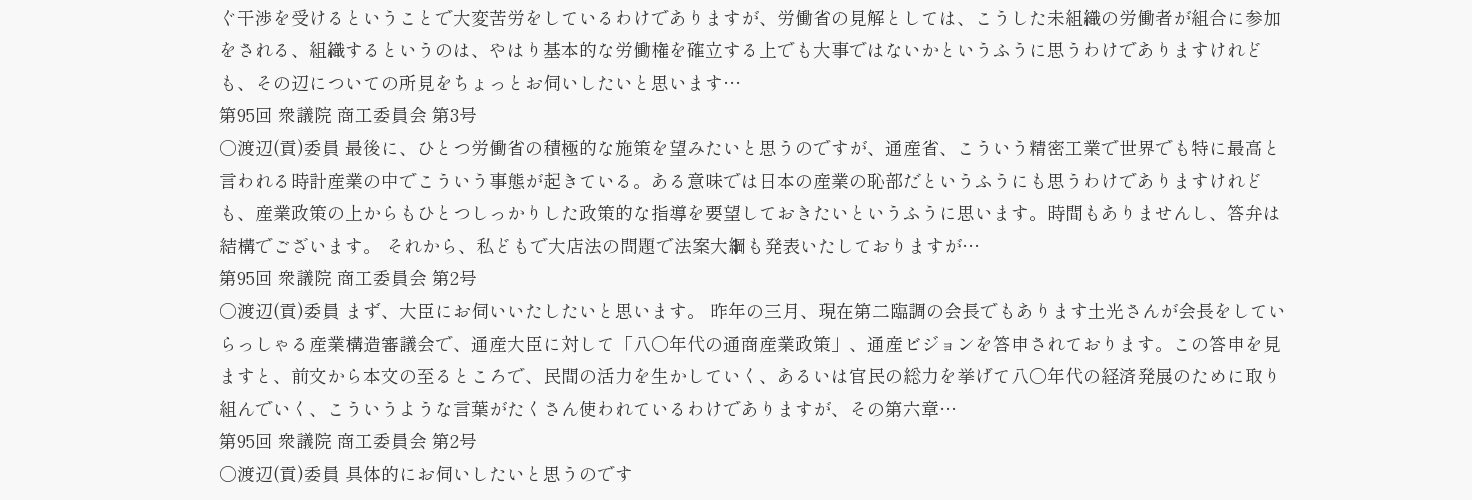ぐ干渉を受けるということで大変苦労をしているわけでありますが、労働省の見解としては、こうした未組織の労働者が組合に参加をされる、組織するというのは、やはり基本的な労働権を確立する上でも大事ではないかというふうに思うわけでありますけれども、その辺についての所見をちょっとお伺いしたいと思います…
第95回 衆議院 商工委員会 第3号
○渡辺(貢)委員 最後に、ひとつ労働省の積極的な施策を望みたいと思うのですが、通産省、こういう精密工業で世界でも特に最高と言われる時計産業の中でこういう事態が起きている。ある意味では日本の産業の恥部だというふうにも思うわけでありますけれども、産業政策の上からもひとつしっかりした政策的な指導を要望しておきたいというふうに思います。時間もありませんし、答弁は結構でございます。 それから、私どもで大店法の問題で法案大綱も発表いたしておりますが…
第95回 衆議院 商工委員会 第2号
○渡辺(貢)委員 まず、大臣にお伺いいたしたいと思います。 昨年の三月、現在第二臨調の会長でもあります土光さんが会長をしていらっしゃる産業構造審議会で、通産大臣に対して「八〇年代の通商産業政策」、通産ビジョンを答申されております。この答申を見ますと、前文から本文の至るところで、民間の活力を生かしていく、あるいは官民の総力を挙げて八〇年代の経済発展のために取り組んでいく、こういうような言葉がたくさん使われているわけでありますが、その第六章…
第95回 衆議院 商工委員会 第2号
○渡辺(貢)委員 具体的にお伺いしたいと思うのです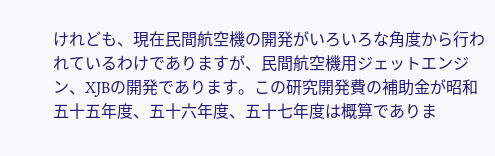けれども、現在民間航空機の開発がいろいろな角度から行われているわけでありますが、民間航空機用ジェットエンジン、XJBの開発であります。この研究開発費の補助金が昭和五十五年度、五十六年度、五十七年度は概算でありま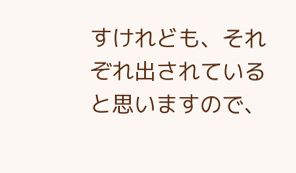すけれども、それぞれ出されていると思いますので、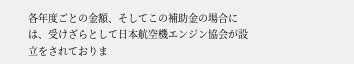各年度ごとの金額、そしてこの補助金の場合には、受けざらとして日本航空機エンジン協会が設立をされておりま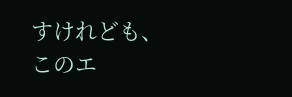すけれども、このエ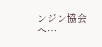ンジン協会へ…